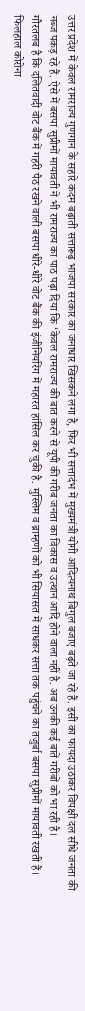उत्तर प्रदेश में केवल रामराज्य गुणगान के सहारे कदम बढ़ाती सत्तारूढ़ भाजपा सरकार का जनाधार खिसकने लगा है, फिर भी सत्तादंभ में मुख्यमंत्री योगी आदित्यनाथ बिगुल बजाए बढ़ते जा रहे हैं. इसी का फायदा उठाकर विपक्षी दल सीधे जनता की नब्ज पकड़ रहे हैं. ऐसे में बसपा सुप्रीमों मायावती ने भी रामराज्य का पाठ पढ़ा दिया कि ‘केवल रामराज्य की बात करने से यूपी की गरीब जनता का विकास व उत्थान आदि होने वाला नहीं है. अब उनकी कई बातें गरीबों को भा रही है।
गौरतलब है कि दलितवादी वोट बैंक में गहरी पैठ रखने वाली बसपा धीरे-धीरे वोट बैंक की इंजीनियरिंग में महारत हांसिल कर चुकी है. मुस्लिम व ब्राम्हणों को भी सियासत में साधकर सत्ता तक पहुंचने का तजुर्बा बसपा सुप्रीमों मायावती रखती हैं। फिलहाल कोरोना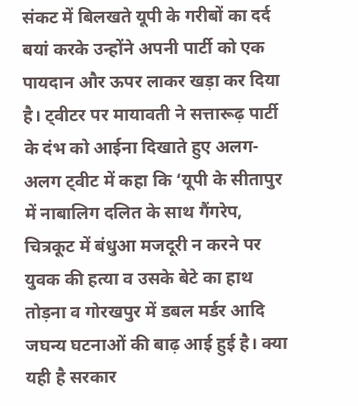संकट में बिलखते यूपी के गरीबों का दर्द बयां करके उन्होंने अपनी पार्टी को एक पायदान और ऊपर लाकर खड़ा कर दिया है। ट्वीटर पर मायावती ने सत्तारूढ़ पार्टी के दंभ को आईना दिखाते हुए अलग-अलग ट्वीट में कहा कि ‘यूपी के सीतापुर में नाबालिग दलित के साथ गैंगरेप, चित्रकूट में बंधुआ मजदूरी न करने पर युवक की हत्या व उसके बेटे का हाथ तोड़ना व गोरखपुर में डबल मर्डर आदि जघन्य घटनाओं की बाढ़ आई हुई है। क्या यही है सरकार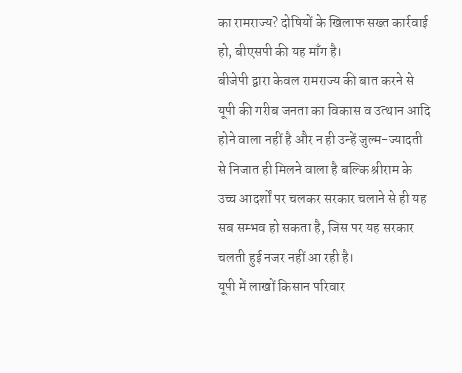का रामराज्य? दोषियों के खिलाफ सख्त कार्रवाई हो, बीएसपी की यह माँग है।
बीजेपी द्वारा केवल रामराज्य की बात करने से यूपी की गरीब जनता का विकास व उत्थान आदि होने वाला नहीं है और न ही उन्हें जुल्म-ज्यादती से निजात ही मिलने वाला है बल्कि श्रीराम के उच्च आदर्शों पर चलकर सरकार चलाने से ही यह सब सम्भव हो सकता है, जिस पर यह सरकार चलती हुई नजर नहीं आ रही है।
यूपी में लाखों किसान परिवार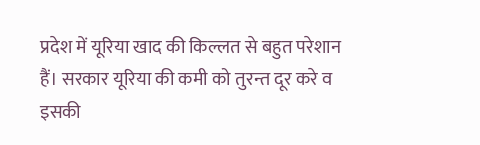प्रदेश में यूरिया खाद की किल्लत से बहुत परेशान हैं। सरकार यूरिया की कमी को तुरन्त दूर करे व इसकी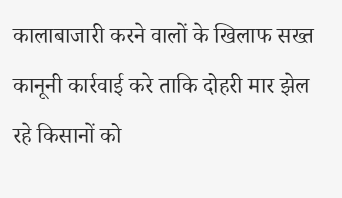कालाबाजारी करने वालों के खिलाफ सख्त कानूनी कार्रवाई करे ताकि दोहरी मार झेल रहे किसानों को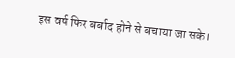इस वर्ष फिर बर्बाद होने से बचाया जा सके।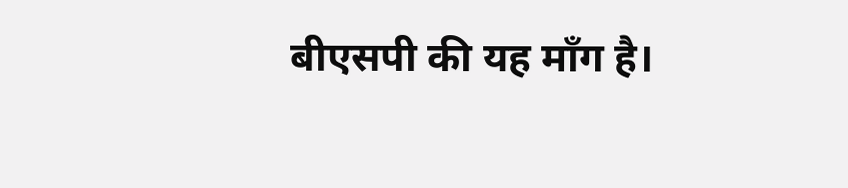बीएसपी की यह माँग है।